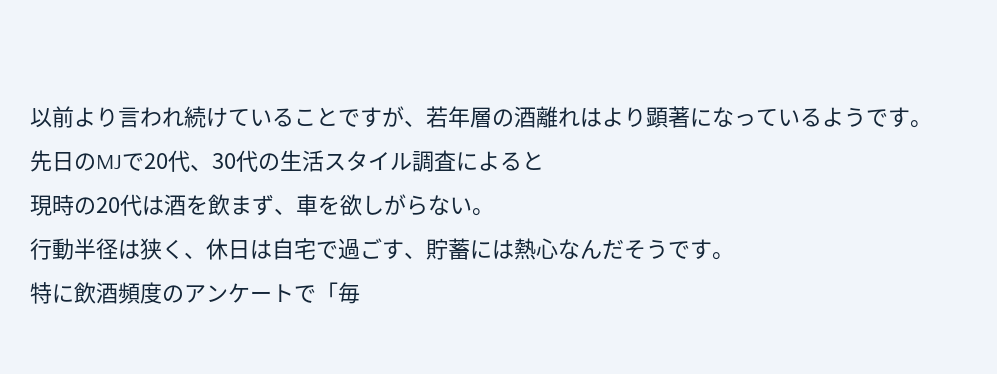以前より言われ続けていることですが、若年層の酒離れはより顕著になっているようです。
先日のMJで20代、30代の生活スタイル調査によると
現時の20代は酒を飲まず、車を欲しがらない。
行動半径は狭く、休日は自宅で過ごす、貯蓄には熱心なんだそうです。
特に飲酒頻度のアンケートで「毎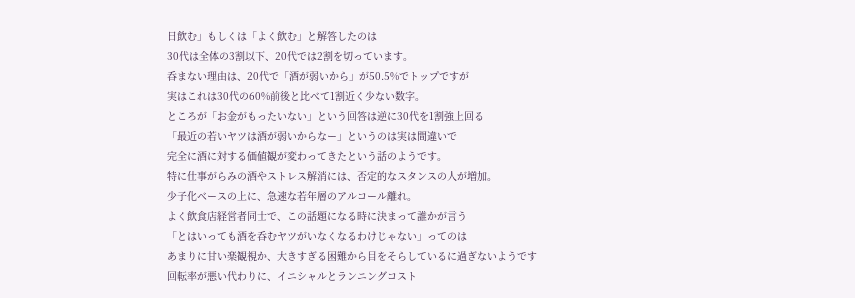日飲む」もしくは「よく飲む」と解答したのは
30代は全体の3割以下、20代では2割を切っています。
呑まない理由は、20代で「酒が弱いから」が50.5%でトップですが
実はこれは30代の60%前後と比べて1割近く少ない数字。
ところが「お金がもったいない」という回答は逆に30代を1割強上回る
「最近の若いヤツは酒が弱いからなー」というのは実は間違いで
完全に酒に対する価値観が変わってきたという話のようです。
特に仕事がらみの酒やストレス解消には、否定的なスタンスの人が増加。
少子化ベースの上に、急速な若年層のアルコール離れ。
よく飲食店経営者同士で、この話題になる時に決まって誰かが言う
「とはいっても酒を呑むヤツがいなくなるわけじゃない」ってのは
あまりに甘い楽観視か、大きすぎる困難から目をそらしているに過ぎないようです
回転率が悪い代わりに、イニシャルとランニングコスト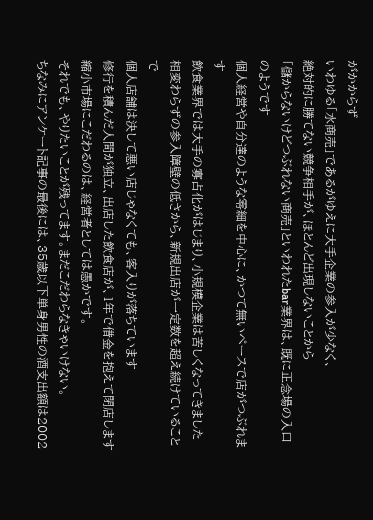がかからず
いわゆる「水商売」であるがゆえに大手企業の参入が少なく、
絶対的に勝てない競争相手が、ほとんど出現しないことから
「儲からないけどつぶれない商売」といわれたbar業界は、既に正念場の入口のようです
個人経営や自分達のような零細を中心に、かつて無いペースで店がつぶれます
飲食業界では大手の寡占化がはじまり、小規模企業は苦しくなってきました
相変わらずの参入障壁の低さから、新規出店が一定数を超え続けていることで
個人店舗は決して悪い店じゃなくても、客入りが落ちています
修行を積んだ人間が独立、出店した飲食店が、1年で借金を抱えて閉店します
縮小市場にこだわるのは、経営者としては愚かです。
それでも、やりたいことが残ってます。まだこだわらなきゃいけない。
ちなみにアンケート記事の最後には、35歳以下単身男性の酒支出額は2002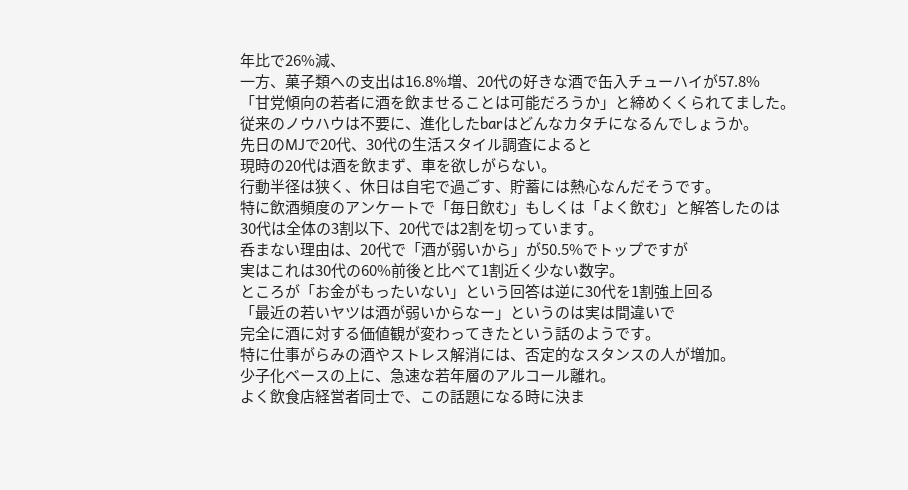年比で26%減、
一方、菓子類への支出は16.8%増、20代の好きな酒で缶入チューハイが57.8%
「甘党傾向の若者に酒を飲ませることは可能だろうか」と締めくくられてました。
従来のノウハウは不要に、進化したbarはどんなカタチになるんでしょうか。
先日のMJで20代、30代の生活スタイル調査によると
現時の20代は酒を飲まず、車を欲しがらない。
行動半径は狭く、休日は自宅で過ごす、貯蓄には熱心なんだそうです。
特に飲酒頻度のアンケートで「毎日飲む」もしくは「よく飲む」と解答したのは
30代は全体の3割以下、20代では2割を切っています。
呑まない理由は、20代で「酒が弱いから」が50.5%でトップですが
実はこれは30代の60%前後と比べて1割近く少ない数字。
ところが「お金がもったいない」という回答は逆に30代を1割強上回る
「最近の若いヤツは酒が弱いからなー」というのは実は間違いで
完全に酒に対する価値観が変わってきたという話のようです。
特に仕事がらみの酒やストレス解消には、否定的なスタンスの人が増加。
少子化ベースの上に、急速な若年層のアルコール離れ。
よく飲食店経営者同士で、この話題になる時に決ま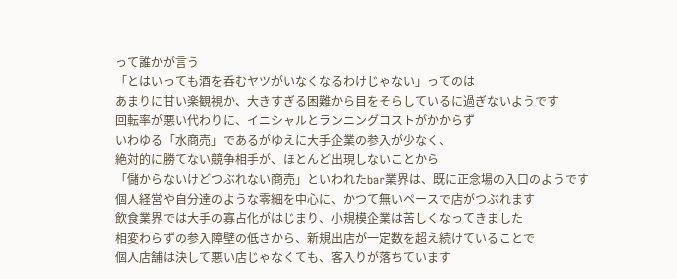って誰かが言う
「とはいっても酒を呑むヤツがいなくなるわけじゃない」ってのは
あまりに甘い楽観視か、大きすぎる困難から目をそらしているに過ぎないようです
回転率が悪い代わりに、イニシャルとランニングコストがかからず
いわゆる「水商売」であるがゆえに大手企業の参入が少なく、
絶対的に勝てない競争相手が、ほとんど出現しないことから
「儲からないけどつぶれない商売」といわれたbar業界は、既に正念場の入口のようです
個人経営や自分達のような零細を中心に、かつて無いペースで店がつぶれます
飲食業界では大手の寡占化がはじまり、小規模企業は苦しくなってきました
相変わらずの参入障壁の低さから、新規出店が一定数を超え続けていることで
個人店舗は決して悪い店じゃなくても、客入りが落ちています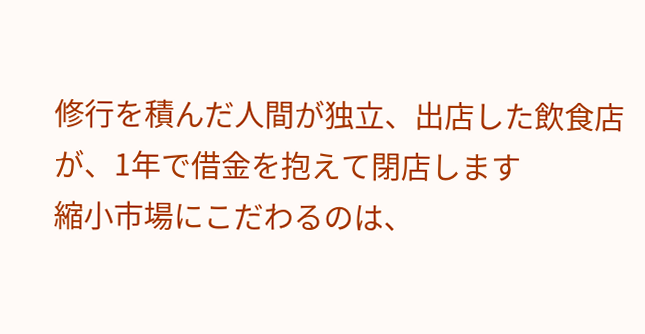修行を積んだ人間が独立、出店した飲食店が、1年で借金を抱えて閉店します
縮小市場にこだわるのは、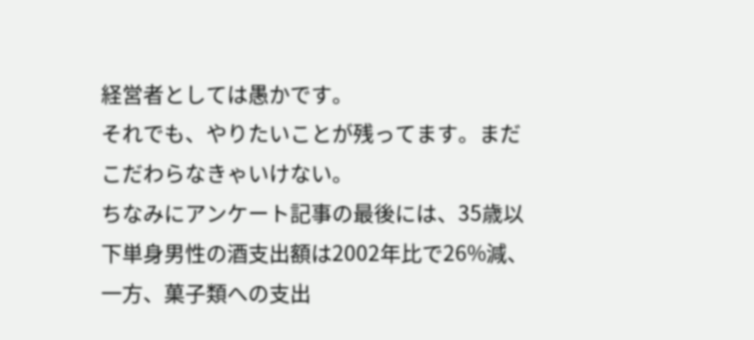経営者としては愚かです。
それでも、やりたいことが残ってます。まだこだわらなきゃいけない。
ちなみにアンケート記事の最後には、35歳以下単身男性の酒支出額は2002年比で26%減、
一方、菓子類への支出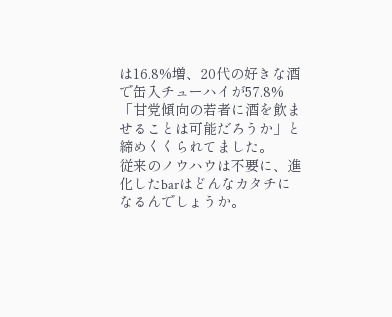は16.8%増、20代の好きな酒で缶入チューハイが57.8%
「甘党傾向の若者に酒を飲ませることは可能だろうか」と締めくくられてました。
従来のノウハウは不要に、進化したbarはどんなカタチになるんでしょうか。